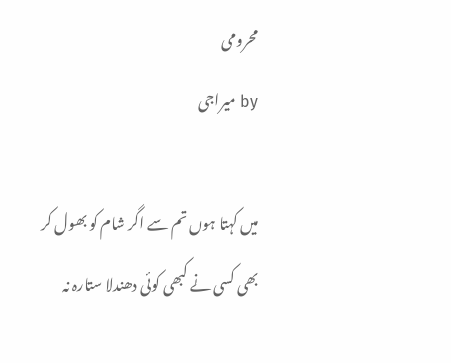محرومی
by میراجی

میں کہتا ہوں تم سے اگر شام کو بھول کر بھی کسی نے کبھی کوئی دھندلا ستارہ نہ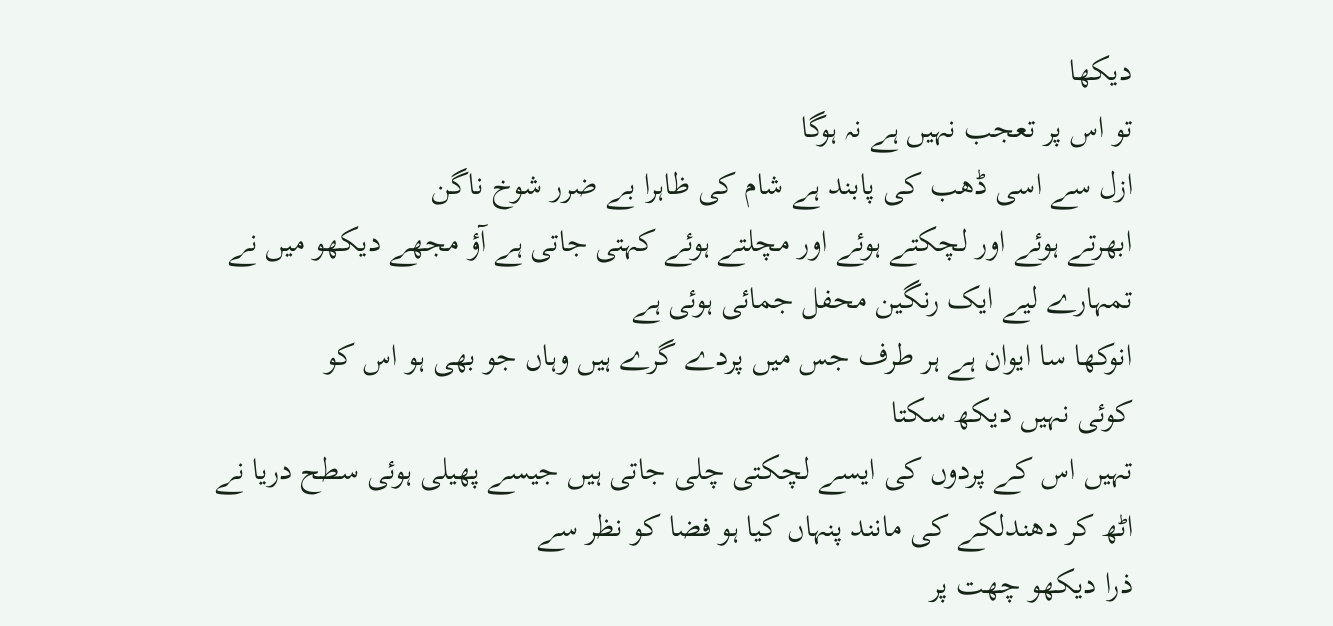دیکھا
تو اس پر تعجب نہیں ہے نہ ہوگا
ازل سے اسی ڈھب کی پابند ہے شام کی ظاہرا بے ضرر شوخ ناگن
ابھرتے ہوئے اور لچکتے ہوئے اور مچلتے ہوئے کہتی جاتی ہے آؤ مجھے دیکھو میں نے
تمہارے لیے ایک رنگین محفل جمائی ہوئی ہے
انوکھا سا ایوان ہے ہر طرف جس میں پردے گرے ہیں وہاں جو بھی ہو اس کو
کوئی نہیں دیکھ سکتا
تہیں اس کے پردوں کی ایسے لچکتی چلی جاتی ہیں جیسے پھیلی ہوئی سطح دریا نے
اٹھ کر دھندلکے کی مانند پنہاں کیا ہو فضا کو نظر سے
ذرا دیکھو چھت پر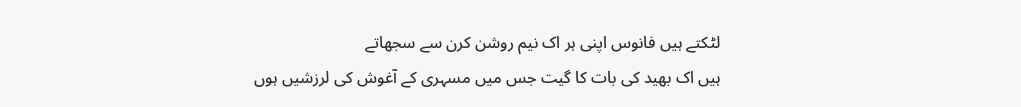لٹکتے ہیں فانوس اپنی ہر اک نیم روشن کرن سے سجھاتے
ہیں اک بھید کی بات کا گیت جس میں مسہری کے آغوش کی لرزشیں ہوں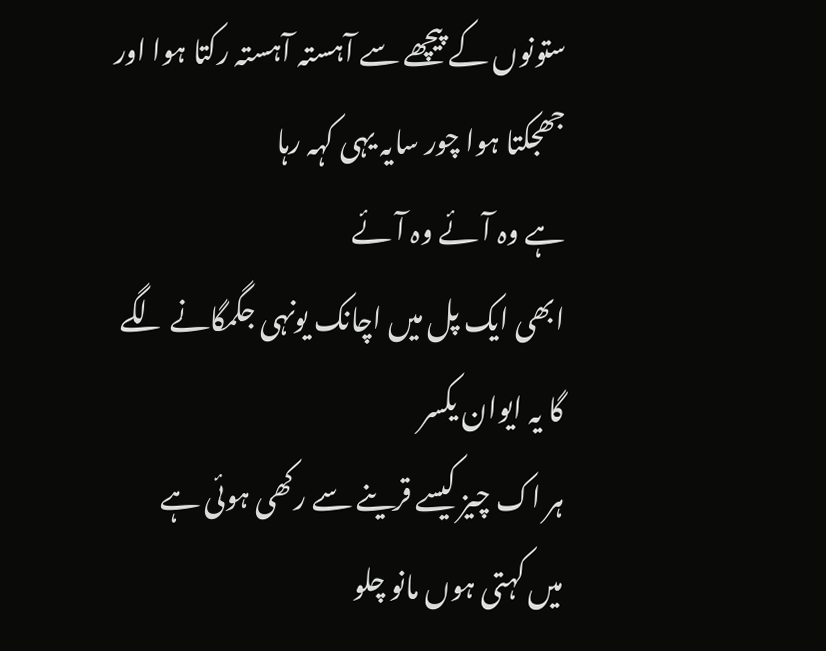ستونوں کے پیچھے سے آہستہ آہستہ رکتا ہوا اور جھجکتا ہوا چور سایہ یہی کہہ رہا
ہے وہ آئے وہ آئے
ابھی ایک پل میں اچانک یونہی جگمگانے لگے گا یہ ایوان یکسر
ہر اک چیز کیسے قرینے سے رکھی ہوئی ہے
میں کہتی ہوں مانو چلو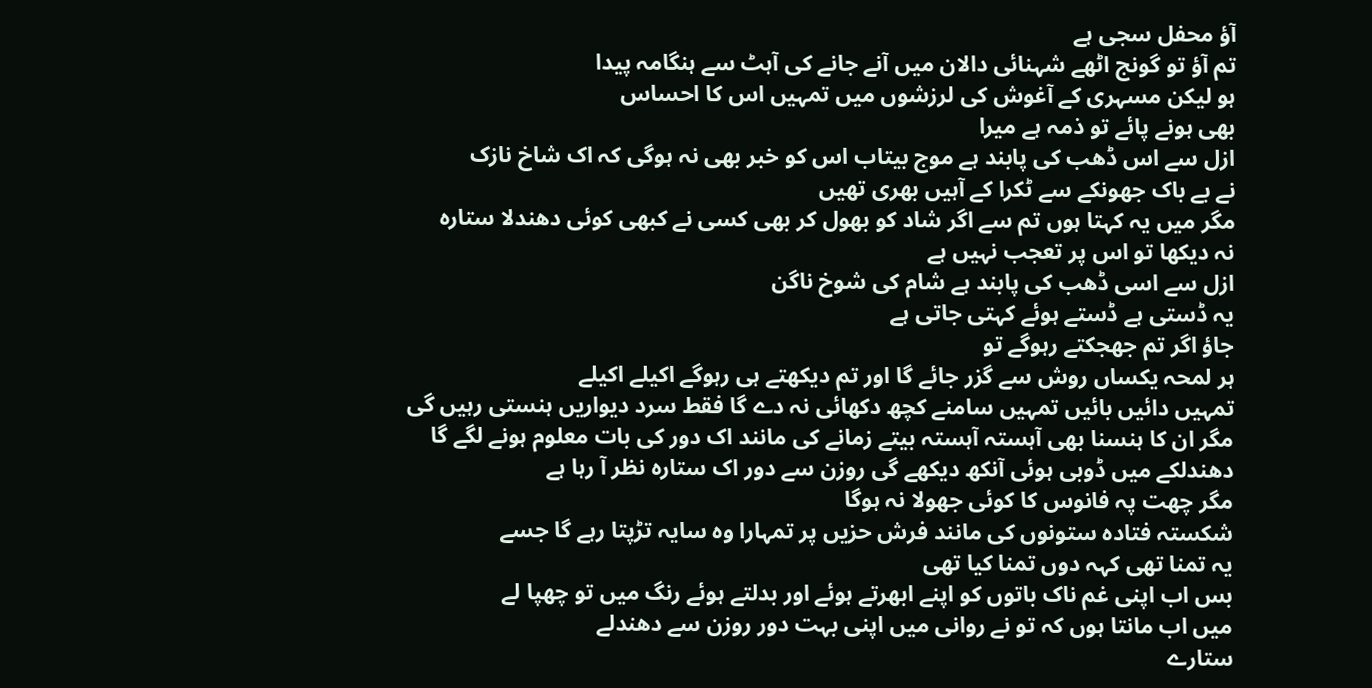آؤ محفل سجی ہے
تم آؤ تو گونج اٹھے شہنائی دالان میں آنے جانے کی آہٹ سے ہنگامہ پیدا
ہو لیکن مسہری کے آغوش کی لرزشوں میں تمہیں اس کا احساس
بھی ہونے پائے تو ذمہ ہے میرا
ازل سے اس ڈھب کی پابند ہے موج بیتاب اس کو خبر بھی نہ ہوگی کہ اک شاخ نازک
نے بے باک جھونکے سے ٹکرا کے آہیں بھری تھیں
مگر میں یہ کہتا ہوں تم سے اگر شاد کو بھول کر بھی کسی نے کبھی کوئی دھندلا ستارہ
نہ دیکھا تو اس پر تعجب نہیں ہے
ازل سے اسی ڈھب کی پابند ہے شام کی شوخ ناگن
یہ ڈستی ہے ڈستے ہوئے کہتی جاتی ہے
جاؤ اگر تم جھجکتے رہوگے تو
ہر لمحہ یکساں روش سے گزر جائے گا اور تم دیکھتے ہی رہوگے اکیلے اکیلے
تمہیں دائیں بائیں تمہیں سامنے کچھ دکھائی نہ دے گا فقط سرد دیواریں ہنستی رہیں گی
مگر ان کا ہنسنا بھی آہستہ آہستہ بیتے زمانے کی مانند اک دور کی بات معلوم ہونے لگے گا
دھندلکے میں ڈوبی ہوئی آنکھ دیکھے گی روزن سے دور اک ستارہ نظر آ رہا ہے
مگر چھت پہ فانوس کا کوئی جھولا نہ ہوگا
شکستہ فتادہ ستونوں کی مانند فرش حزیں پر تمہارا وہ سایہ تڑپتا رہے گا جسے
یہ تمنا تھی کہہ دوں تمنا کیا تھی
بس اب اپنی غم ناک باتوں کو اپنے ابھرتے ہوئے اور بدلتے ہوئے رنگ میں تو چھپا لے
میں اب مانتا ہوں کہ تو نے روانی میں اپنی بہت دور روزن سے دھندلے
ستارے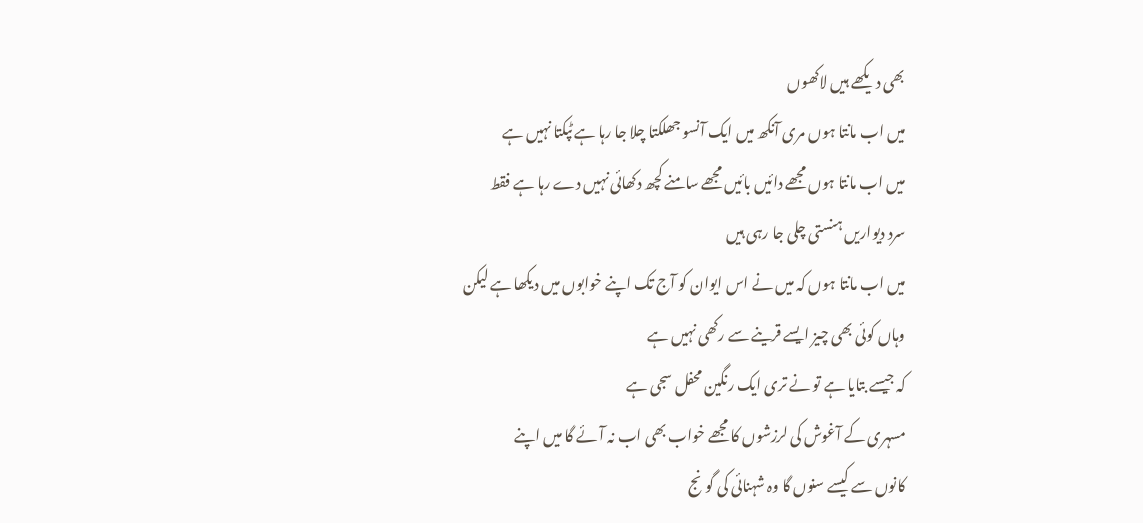بھی دیکھے ہیں لاکھوں
میں اب مانتا ہوں مری آنکھ میں ایک آنسو جھلکتا چلا جا رہا ہے ٹپکتا نہیں ہے
میں اب مانتا ہوں مجھے دائیں بائیں مجھے سامنے کچھ دکھائی نہیں دے رہا ہے فقط
سرد دیواریں ہنستی چلی جا رہی ہیں
میں اب مانتا ہوں کہ میں نے اس ایوان کو آج تک اپنے خوابوں میں دیکھا ہے لیکن
وہاں کوئی بھی چیز ایسے قرینے سے رکھی نہیں ہے
کہ جیسے بتایا ہے تو نے تری ایک رنگین محفل سجی ہے
مسہری کے آغوش کی لرزشوں کا مجھے خواب بھی اب نہ آئے گا میں اپنے
کانوں سے کیسے سنوں گا وہ شہنائی کی گونج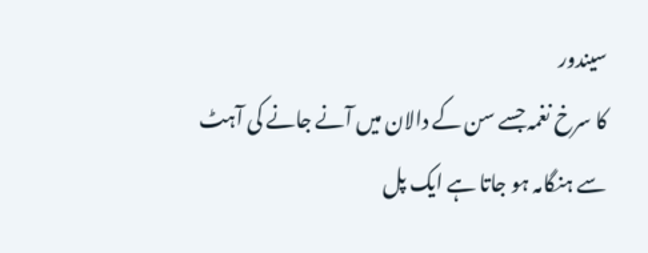سیندور
کا سرخ نغمہ جسے سن کے دالان میں آنے جانے کی آہٹ
سے ہنگامہ ہو جاتا ہے ایک پل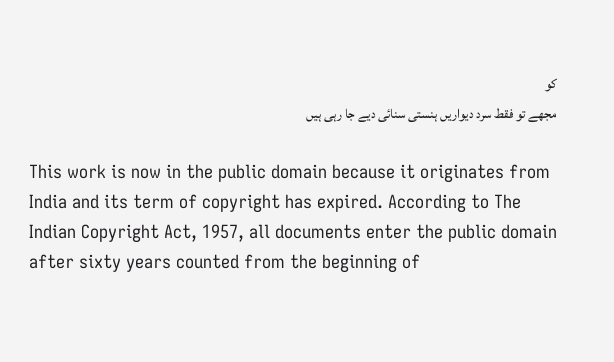کو
مجھے تو فقط سرد دیواریں ہنستی سنائی دیے جا رہی ہیں

This work is now in the public domain because it originates from India and its term of copyright has expired. According to The Indian Copyright Act, 1957, all documents enter the public domain after sixty years counted from the beginning of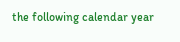the following calendar year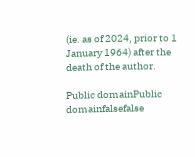(ie. as of 2024, prior to 1 January 1964) after the death of the author.

Public domainPublic domainfalsefalse